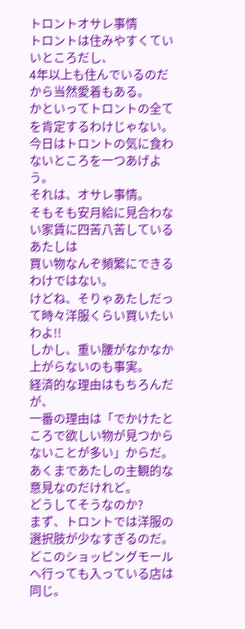トロントオサレ事情
トロントは住みやすくていいところだし、
4年以上も住んでいるのだから当然愛着もある。
かといってトロントの全てを肯定するわけじゃない。
今日はトロントの気に食わないところを一つあげよう。
それは、オサレ事情。
そもそも安月給に見合わない家賃に四苦八苦しているあたしは
買い物なんぞ頻繁にできるわけではない。
けどね、そりゃあたしだって時々洋服くらい買いたいわよ!!
しかし、重い腰がなかなか上がらないのも事実。
経済的な理由はもちろんだが、
一番の理由は「でかけたところで欲しい物が見つからないことが多い」からだ。
あくまであたしの主観的な意見なのだけれど。
どうしてそうなのか?
まず、トロントでは洋服の選択肢が少なすぎるのだ。
どこのショッピングモールへ行っても入っている店は同じ。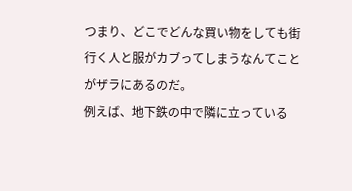つまり、どこでどんな買い物をしても街行く人と服がカブってしまうなんてことがザラにあるのだ。
例えば、地下鉄の中で隣に立っている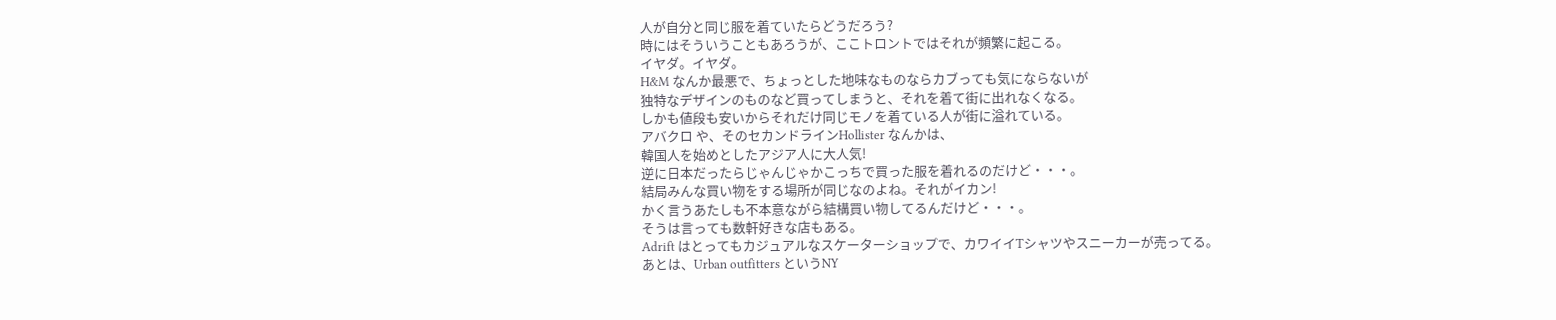人が自分と同じ服を着ていたらどうだろう?
時にはそういうこともあろうが、ここトロントではそれが頻繁に起こる。
イヤダ。イヤダ。
H&M なんか最悪で、ちょっとした地味なものならカブっても気にならないが
独特なデザインのものなど買ってしまうと、それを着て街に出れなくなる。
しかも値段も安いからそれだけ同じモノを着ている人が街に溢れている。
アバクロ や、そのセカンドラインHollister なんかは、
韓国人を始めとしたアジア人に大人気!
逆に日本だったらじゃんじゃかこっちで買った服を着れるのだけど・・・。
結局みんな買い物をする場所が同じなのよね。それがイカン!
かく言うあたしも不本意ながら結構買い物してるんだけど・・・。
そうは言っても数軒好きな店もある。
Adrift はとってもカジュアルなスケーターショップで、カワイイTシャツやスニーカーが売ってる。
あとは、Urban outfitters というNY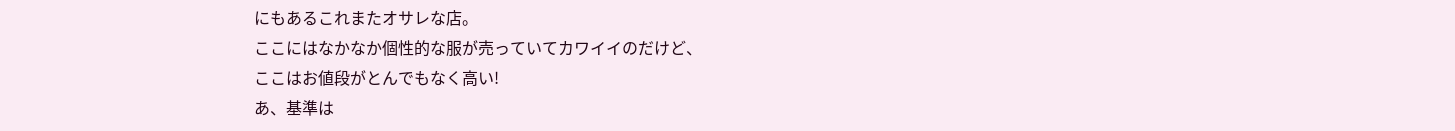にもあるこれまたオサレな店。
ここにはなかなか個性的な服が売っていてカワイイのだけど、
ここはお値段がとんでもなく高い!
あ、基準は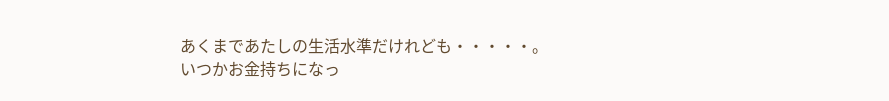あくまであたしの生活水準だけれども・・・・・。
いつかお金持ちになっ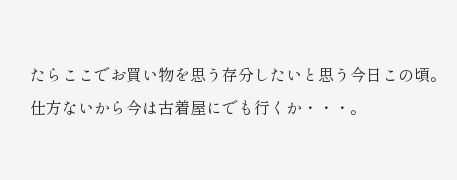たらここでお買い物を思う存分したいと思う今日この頃。
仕方ないから今は古着屋にでも行くか・・・。